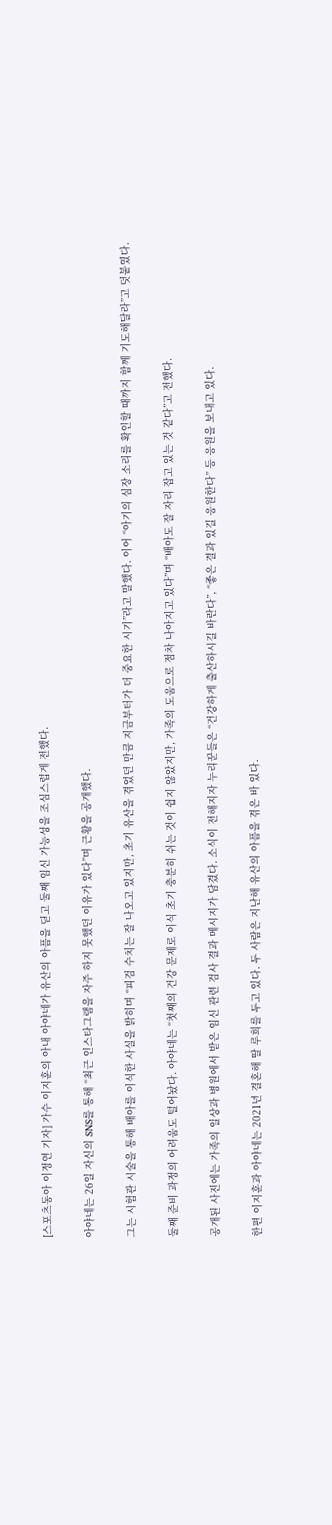[스포츠동아 이정연 기자] 가수 이지훈의 아내 아야네가 유산의 아픔을 딛고 둘째 임신 가능성을 조심스럽게 전했다.

아야네는 26일 자신의 SNS를 통해 “최근 인스타그램을 자주 하지 못했던 이유가 있다”며 근황을 공개했다.

그는 시험관 시술을 통해 배아를 이식한 사실을 밝히며 “피검 수치는 잘 나오고 있지만, 초기 유산을 겪었던 만큼 지금부터가 더 중요한 시기”라고 말했다. 이어 “아기의 심장 소리를 확인할 때까지 함께 기도해달라”고 덧붙였다.

둘째 준비 과정의 어려움도 털어놨다. 아야네는 “첫째의 건강 문제로 이식 초기 충분히 쉬는 것이 쉽지 않았지만, 가족의 도움으로 점차 나아지고 있다”며 “배아도 잘 자리 잡고 있는 것 같다”고 전했다.

공개된 사진에는 가족의 일상과 병원에서 받은 임신 관련 검사 결과 메시지가 담겼다. 소식이 전해지자 누리꾼들은 “건강하게 출산하시길 바란다”, “좋은 결과 있길 응원한다” 등 응원을 보내고 있다.

한편 이지훈과 아야네는 2021년 결혼해 딸 루희를 두고 있다. 두 사람은 지난해 유산의 아픔을 겪은 바 있다.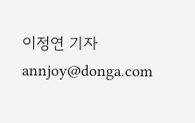이정연 기자 annjoy@donga.com